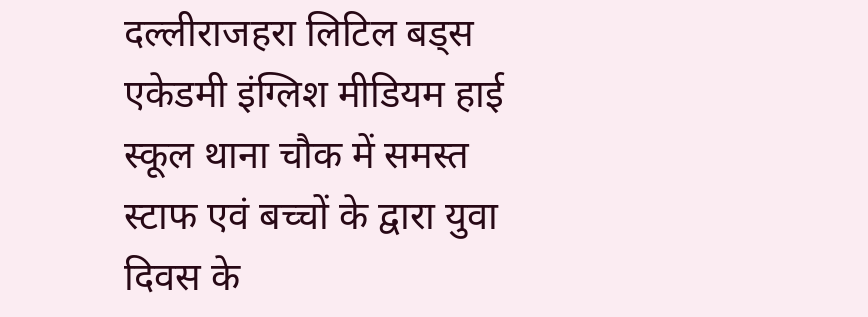दल्लीराजहरा लिटिल बड्स एकेडमी इंग्लिश मीडियम हाई स्कूल थाना चौक में समस्त स्टाफ एवं बच्चों के द्वारा युवा दिवस के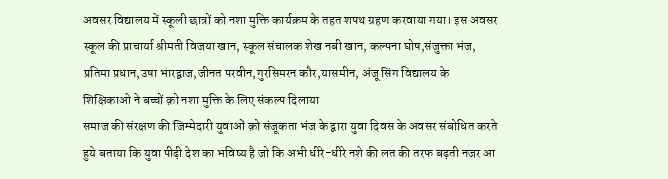अवसर विद्यालय में स्कूली छात्रों को नशा मुक्ति कार्यक्रम के तहत शपथ ग्रहण करवाया गया। इस अवसर स्कूल की प्राचार्या श्रीमती विजया खान, स्कूल संचालक शेख नबी खान, कल्पना घोष,संजुक्ता भंज, प्रतिमा प्रधान,उषा भारद्वाज,जीनत परवीन,गुरसिमरन कौर,यासमीन, अंजू सिंग विद्यालय के शिक्षिकाओ ने बच्चों क़ो नशा मुक्ति के लिए संकल्प दिलाया
समाज की संरक्षण की जिम्मेदारी युवाओं क़ो संजूकता भंज के द्वारा युवा दिवस के अवसर संबोधित करते हुये बताया कि युवा पीढ़ी देश का भविष्य है जो कि अभी धीरे-धीरे नशे की लत की तरफ बढ़ती नजर आ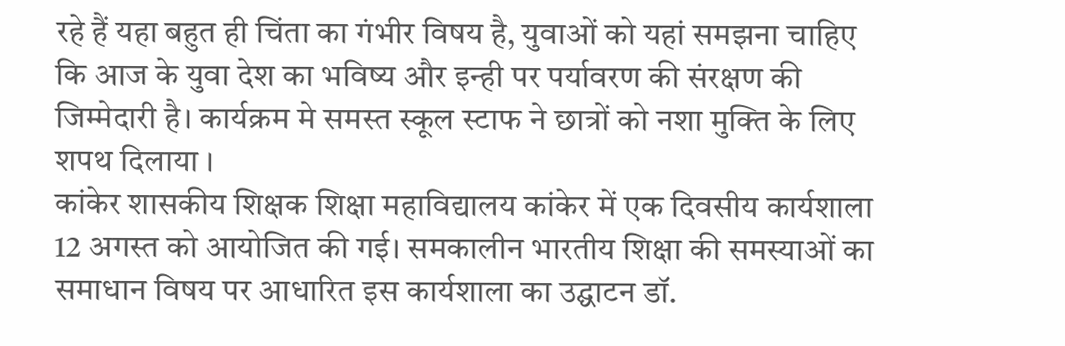रहे हैं यहा बहुत ही चिंता का गंभीर विषय है, युवाओं को यहां समझना चाहिए कि आज के युवा देश का भविष्य और इन्ही पर पर्यावरण की संरक्षण की जिम्मेदारी है। कार्यक्रम मे समस्त स्कूल स्टाफ ने छात्रों को नशा मुक्ति के लिए शपथ दिलाया ।
कांकेर शासकीय शिक्षक शिक्षा महाविद्यालय कांकेर में एक दिवसीय कार्यशाला 12 अगस्त को आयोजित की गई। समकालीन भारतीय शिक्षा की समस्याओं का समाधान विषय पर आधारित इस कार्यशाला का उद्घाटन डॉ.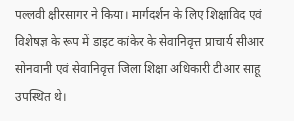पल्लवी क्षीरसागर ने किया। मार्गदर्शन के लिए शिक्षाविद एवं विशेषज्ञ के रूप में डाइट कांकेर के सेवानिवृत्त प्राचार्य सीआर सोनवानी एवं सेवानिवृत्त जिला शिक्षा अधिकारी टीआर साहू उपस्थित थे।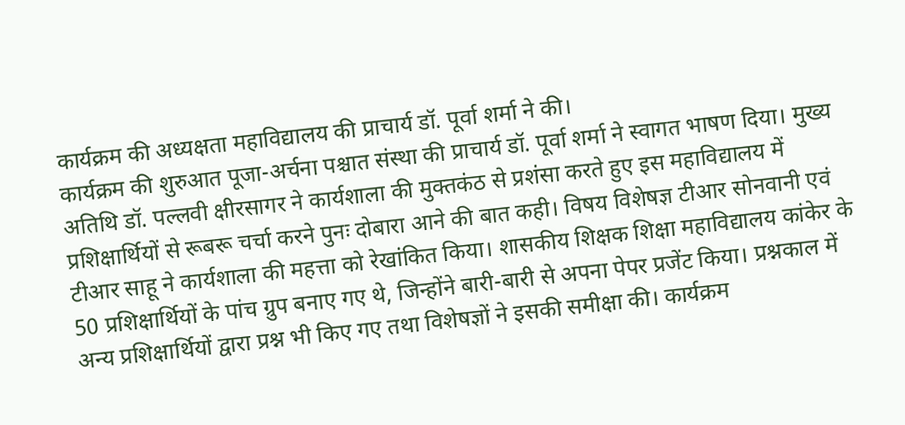कार्यक्रम की अध्यक्षता महाविद्यालय की प्राचार्य डॉ. पूर्वा शर्मा ने की।
कार्यक्रम की शुरुआत पूजा-अर्चना पश्चात संस्था की प्राचार्य डॉ. पूर्वा शर्मा ने स्वागत भाषण दिया। मुख्य अतिथि डॉ. पल्लवी क्षीरसागर ने कार्यशाला की मुक्तकंठ से प्रशंसा करते हुए इस महाविद्यालय में प्रशिक्षार्थियों से रूबरू चर्चा करने पुनः दोबारा आने की बात कही। विषय विशेषज्ञ टीआर सोनवानी एवं टीआर साहू ने कार्यशाला की महत्ता को रेखांकित किया। शासकीय शिक्षक शिक्षा महाविद्यालय कांकेर के 50 प्रशिक्षार्थियों के पांच ग्रुप बनाए गए थे, जिन्होंने बारी-बारी से अपना पेपर प्रजेंट किया। प्रश्नकाल में अन्य प्रशिक्षार्थियों द्वारा प्रश्न भी किए गए तथा विशेषज्ञों ने इसकी समीक्षा की। कार्यक्रम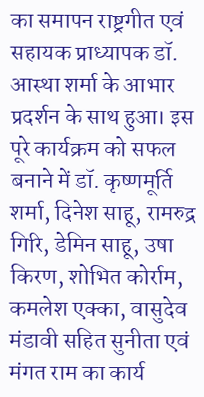का समापन राष्ट्रगीत एवं सहायक प्राध्यापक डॉ. आस्था शर्मा के आभार प्रदर्शन के साथ हुआ। इस पूरे कार्यक्रम को सफल बनाने में डॉ. कृष्णमूर्ति शर्मा, दिनेश साहू, रामरुद्र गिरि, डेमिन साहू, उषा किरण, शोभित कोर्राम, कमलेश एक्का, वासुदेव मंडावी सहित सुनीता एवं मंगत राम का कार्य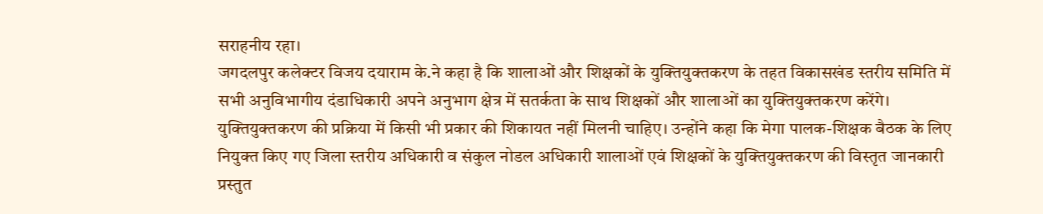सराहनीय रहा।
जगदलपुर कलेक्टर विजय दयाराम के.ने कहा है कि शालाओं और शिक्षकों के युक्तियुक्तकरण के तहत विकासखंड स्तरीय समिति में सभी अनुविभागीय दंडाधिकारी अपने अनुभाग क्षेत्र में सतर्कता के साथ शिक्षकों और शालाओं का युक्तियुक्तकरण करेंगे। युक्तियुक्तकरण की प्रक्रिया में किसी भी प्रकार की शिकायत नहीं मिलनी चाहिए। उन्होंने कहा कि मेगा पालक-शिक्षक बैठक के लिए नियुक्त किए गए जिला स्तरीय अधिकारी व संकुल नोडल अधिकारी शालाओं एवं शिक्षकों के युक्तियुक्तकरण की विस्तृत जानकारी प्रस्तुत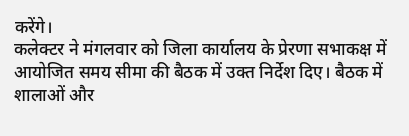करेंगे।
कलेक्टर ने मंगलवार को जिला कार्यालय के प्रेरणा सभाकक्ष में आयोजित समय सीमा की बैठक में उक्त निर्देश दिए। बैठक में शालाओं और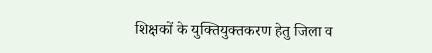शिक्षकों के युक्तियुक्तकरण हेतु जिला व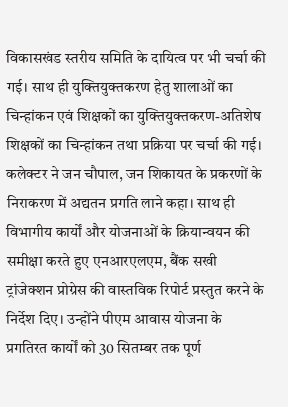विकासखंड स्तरीय समिति के दायित्व पर भी चर्चा की गई। साथ ही युक्तियुक्तकरण हेतु शालाओं का चिन्हांकन एवं शिक्षकों का युक्तियुक्तकरण-अतिशेष शिक्षकों का चिन्हांकन तथा प्रक्रिया पर चर्चा की गई। कलेक्टर ने जन चौपाल, जन शिकायत के प्रकरणों के निराकरण में अद्यतन प्रगति लाने कहा। साथ ही विभागीय कार्यों और योजनाओं के क्रियान्वयन की समीक्षा करते हुए एनआरएलएम, बैंक सखी ट्रांजेक्शन प्रोग्रेस की वास्तविक रिपोर्ट प्रस्तुत करने के निर्देश दिए। उन्होंने पीएम आवास योजना के प्रगतिरत कार्यों को 30 सितम्बर तक पूर्ण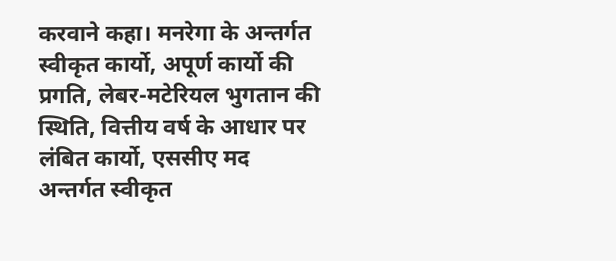करवाने कहा। मनरेगा के अन्तर्गत स्वीकृत कार्यो, अपूर्ण कार्यो की प्रगति, लेबर-मटेरियल भुगतान की स्थिति, वित्तीय वर्ष के आधार पर लंबित कार्यो, एससीए मद अन्तर्गत स्वीकृत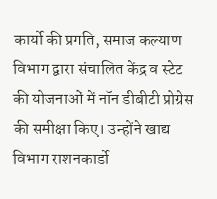कार्यो की प्रगति, समाज कल्याण विभाग द्वारा संचालित केंद्र व स्टेट की योजनाओं में नॉन डीबीटी प्रोग्रेस की समीक्षा किए। उन्होंने खाद्य विभाग राशनकार्डो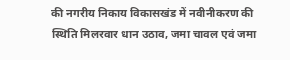की नगरीय निकाय विकासखंड में नवीनीकरण की स्थिति मिलरवार धान उठाव, जमा चावल एवं जमा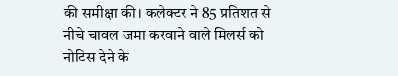की समीक्षा की। कलेक्टर ने 85 प्रतिशत से नीचे चावल जमा करवाने वाले मिलर्स को नोटिस देने के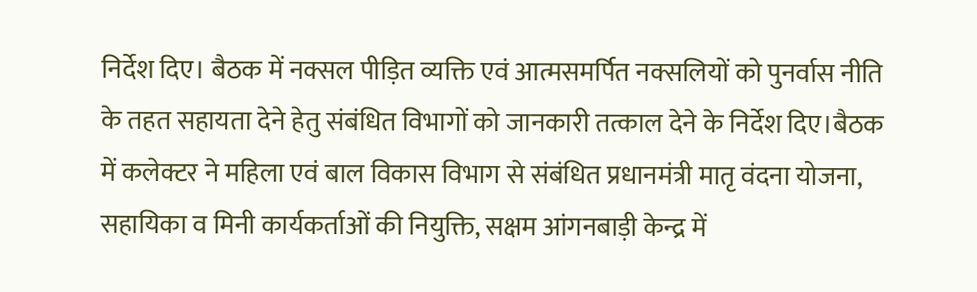निर्देश दिए। बैठक में नक्सल पीड़ित व्यक्ति एवं आत्मसमर्पित नक्सलियों को पुनर्वास नीति के तहत सहायता देने हेतु संबंधित विभागों को जानकारी तत्काल देने के निर्देश दिए।बैठक में कलेक्टर ने महिला एवं बाल विकास विभाग से संबंधित प्रधानमंत्री मातृ वंदना योजना, सहायिका व मिनी कार्यकर्ताओं की नियुक्ति, सक्षम आंगनबाड़ी केन्द्र में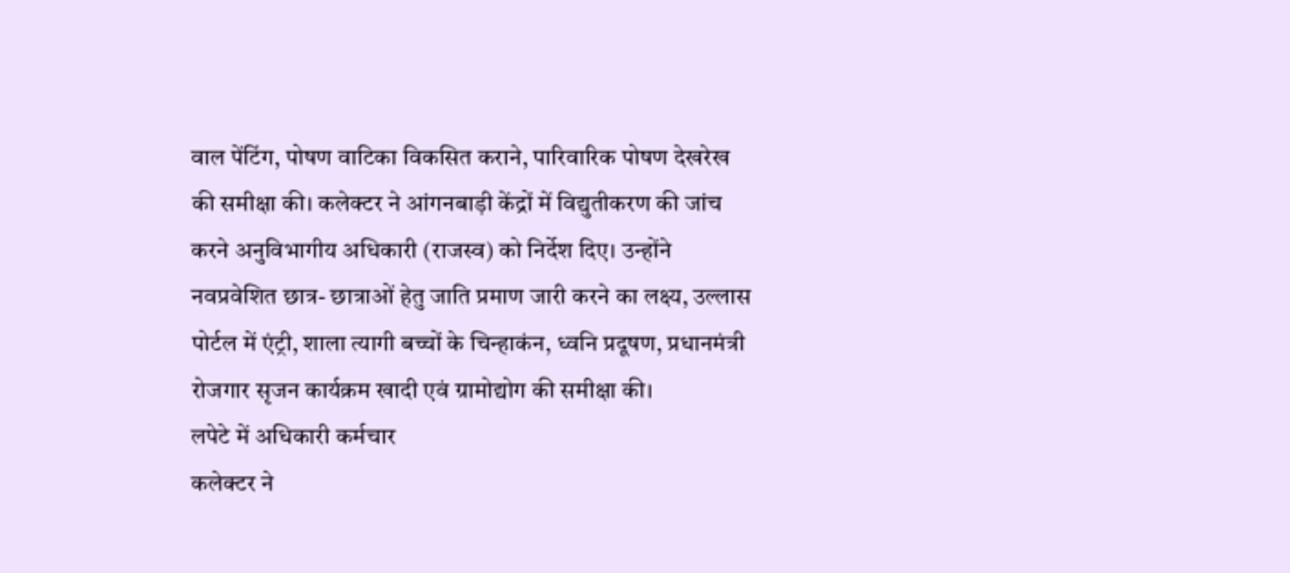वाल पेंटिंग, पोषण वाटिका विकसित कराने, पारिवारिक पोषण देखरेख की समीक्षा की। कलेक्टर ने आंगनबाड़ी केंद्रों में विद्युतीकरण की जांच करने अनुविभागीय अधिकारी (राजस्व) को निर्देश दिए। उन्होंने नवप्रवेशित छात्र- छात्राओं हेतु जाति प्रमाण जारी करने का लक्ष्य, उल्लास पोर्टल में एंट्री, शाला त्यागी बच्चों के चिन्हाकंन, ध्वनि प्रदूषण, प्रधानमंत्री रोजगार सृजन कार्यक्रम खादी एवं ग्रामोद्योग की समीक्षा की।
लपेटे में अधिकारी कर्मचार
कलेक्टर ने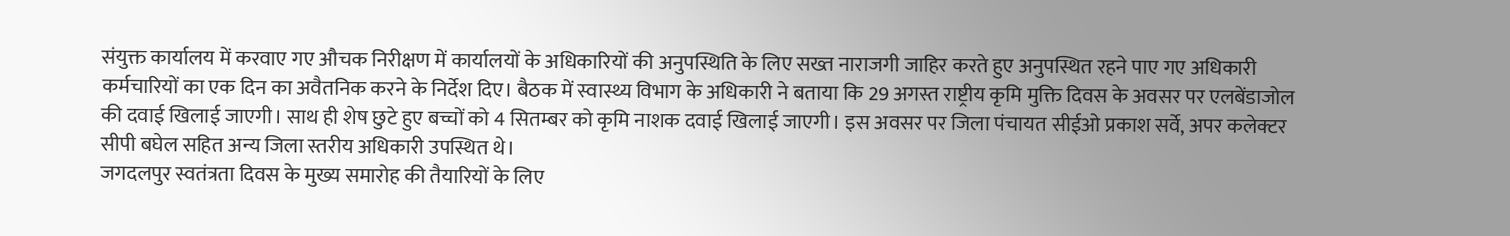संयुक्त कार्यालय में करवाए गए औचक निरीक्षण में कार्यालयों के अधिकारियों की अनुपस्थिति के लिए सख्त नाराजगी जाहिर करते हुए अनुपस्थित रहने पाए गए अधिकारी कर्मचारियों का एक दिन का अवैतनिक करने के निर्देश दिए। बैठक में स्वास्थ्य विभाग के अधिकारी ने बताया कि 29 अगस्त राष्ट्रीय कृमि मुक्ति दिवस के अवसर पर एलबेंडाजोल की दवाई खिलाई जाएगी। साथ ही शेष छुटे हुए बच्चों को 4 सितम्बर को कृमि नाशक दवाई खिलाई जाएगी। इस अवसर पर जिला पंचायत सीईओ प्रकाश सर्वे, अपर कलेक्टर सीपी बघेल सहित अन्य जिला स्तरीय अधिकारी उपस्थित थे।
जगदलपुर स्वतंत्रता दिवस के मुख्य समारोह की तैयारियों के लिए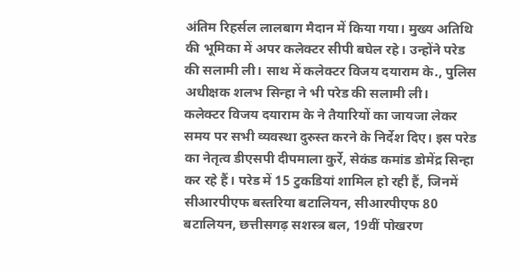अंतिम रिहर्सल लालबाग मैदान में किया गया। मुख्य अतिथि की भूमिका में अपर कलेक्टर सीपी बघेल रहे। उन्होंने परेड की सलामी ली। साथ में कलेक्टर विजय दयाराम के., पुलिस अधीक्षक शलभ सिन्हा ने भी परेड की सलामी ली।
कलेक्टर विजय दयाराम के ने तैयारियों का जायजा लेकर समय पर सभी व्यवस्था दुरुस्त करने के निर्देश दिए। इस परेड का नेतृत्व डीएसपी दीपमाला कुर्रे, सेकंड कमांड डोमेंद्र सिन्हा कर रहे हैं। परेड में 15 टुकडियां शामिल हो रही हैं, जिनमें सीआरपीएफ बस्तरिया बटालियन, सीआरपीएफ 80 बटालियन, छत्तीसगढ़ सशस्त्र बल, 19वीं पोखरण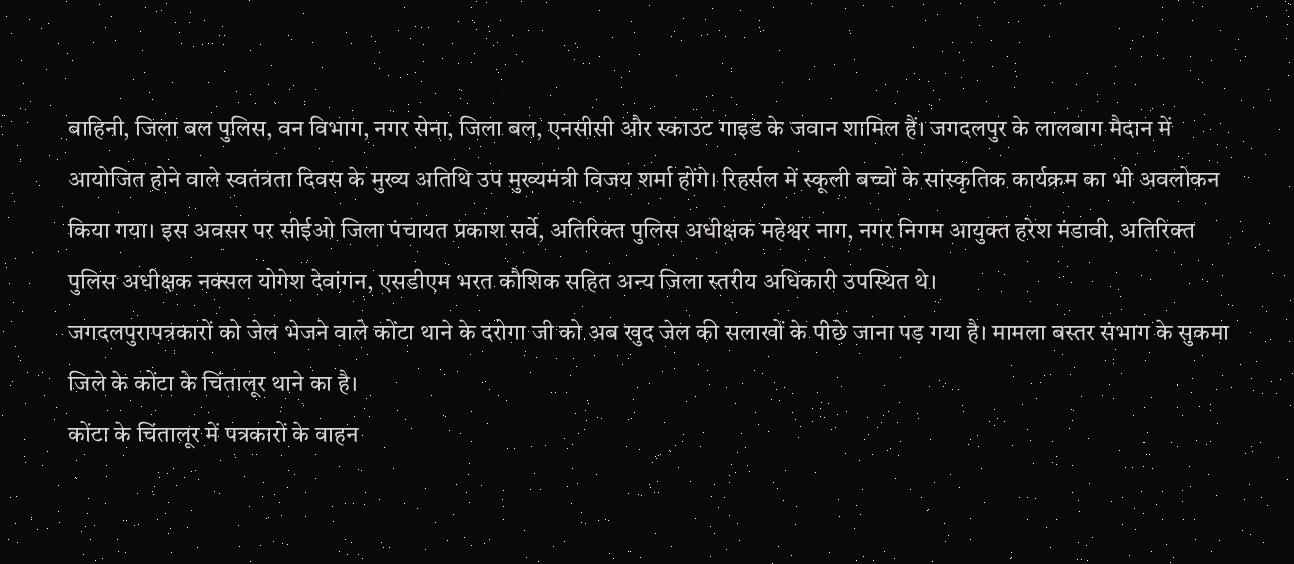वाहिनी, जिला बल पुलिस, वन विभाग, नगर सेना, जिला बल, एनसीसी और स्काउट गाइड के जवान शामिल हैं। जगदलपुर के लालबाग मैदान में आयोजित होने वाले स्वतंत्रता दिवस के मुख्य अतिथि उप मुख्यमंत्री विजय शर्मा होंगे। रिहर्सल में स्कूली बच्चों के सांस्कृतिक कार्यक्रम का भी अवलोकन किया गया। इस अवसर पर सीईओ जिला पंचायत प्रकाश सर्वे, अतिरिक्त पुलिस अधीक्षक महेश्वर नाग, नगर निगम आयुक्त हरेश मंडावी, अतिरिक्त पुलिस अधीक्षक नक्सल योगेश देवांगन, एसडीएम भरत कौशिक सहित अन्य जिला स्तरीय अधिकारी उपस्थित थे।
जगदलपुरापत्रकारों को जेल भेजने वाले कोंटा थाने के दरोगा जी को अब खुद जेल की सलाखों के पीछे जाना पड़ गया है। मामला बस्तर संभाग के सुकमा जिले के कोंटा के चिंतालूर थाने का है।
कोंटा के चिंतालूर में पत्रकारों के वाहन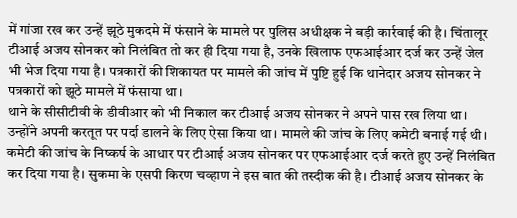में गांजा रख कर उन्हें झूठे मुकदमे में फंसाने के मामले पर पुलिस अधीक्षक ने बड़ी कार्रवाई की है। चिंतालूर टीआई अजय सोनकर को निलंबित तो कर ही दिया गया है, उनके खिलाफ एफआईआर दर्ज कर उन्हें जेल भी भेज दिया गया है। पत्रकारों की शिकायत पर मामले की जांच में पुष्टि हुई कि थानेदार अजय सोनकर ने पत्रकारों को झूठे मामले में फंसाया था।
थाने के सीसीटीवी के डीवीआर को भी निकाल कर टीआई अजय सोनकर ने अपने पास रख लिया था। उन्होंने अपनी करतूत पर पर्दा डालने के लिए ऐसा किया था। मामले की जांच के लिए कमेटी बनाई गई थी। कमेटी की जांच के निष्कर्ष के आधार पर टीआई अजय सोनकर पर एफआईआर दर्ज करते हुए उन्हें निलंबित कर दिया गया है। सुकमा के एसपी किरण चव्हाण ने इस बात की तस्दीक की है। टीआई अजय सोनकर के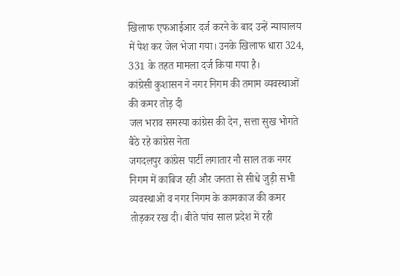खिलाफ एफआईआर दर्ज करने के बाद उन्हें न्यायालय में पेश कर जेल भेजा गया। उनके खिलाफ धारा 324, 331 के तहत मामला दर्ज किया गया है।
कांग्रेसी कुशासन ने नगर निगम की तमाम व्यवस्थाओं की कमर तोड़ दी
जल भराव समस्या कांग्रेस की देन, सत्ता सुख भोगते बैठे रहे कांग्रेस नेता
जगदलपुर कांग्रेस पार्टी लगातार नौ साल तक नगर निगम में काबिज रही और जनता से सीधे जुड़ी सभी व्यवस्थाओं व नगर निगम के कामकाज की कमर तोड़कर रख दी। बीते पांच साल प्रदेश में रही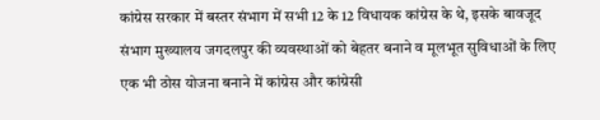कांग्रेस सरकार में बस्तर संभाग में सभी 12 के 12 विधायक कांग्रेस के थे, इसके बावजूद संभाग मुख्यालय जगदलपुर की व्यवस्थाओं को बेहतर बनाने व मूलभूत सुविधाओं के लिए एक भी ठोस योजना बनाने में कांग्रेस और कांग्रेसी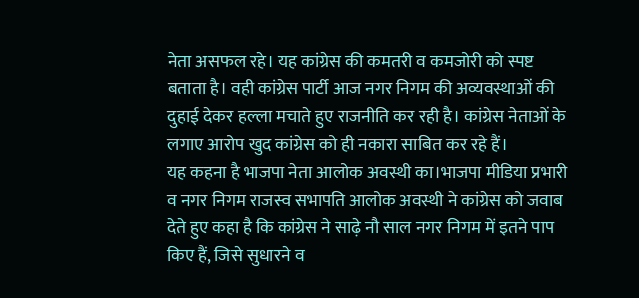नेता असफल रहे। यह कांग्रेस की कमतरी व कमजोरी को स्पष्ट बताता है। वही कांग्रेस पार्टी आज नगर निगम की अव्यवस्थाओं की दुहाई देकर हल्ला मचाते हुए राजनीति कर रही है। कांग्रेस नेताओं के लगाए आरोप खुद कांग्रेस को ही नकारा साबित कर रहे हैं।
यह कहना है भाजपा नेता आलोक अवस्थी का।भाजपा मीडिया प्रभारी व नगर निगम राजस्व सभापति आलोक अवस्थी ने कांग्रेस को जवाब देते हुए कहा है कि कांग्रेस ने साढ़े नौ साल नगर निगम में इतने पाप किए हैं, जिसे सुधारने व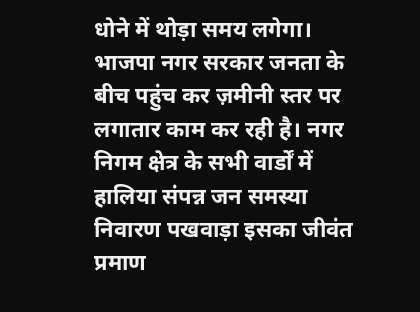धोने में थोड़ा समय लगेगा। भाजपा नगर सरकार जनता के बीच पहुंच कर ज़मीनी स्तर पर लगातार काम कर रही है। नगर निगम क्षेत्र के सभी वार्डों में हालिया संपन्न जन समस्या निवारण पखवाड़ा इसका जीवंत प्रमाण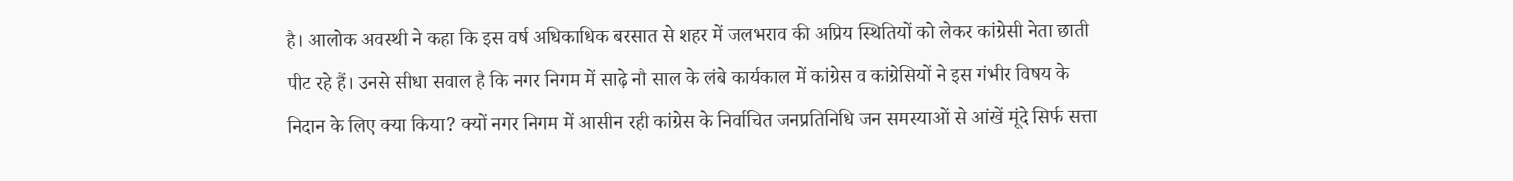है। आलोक अवस्थी ने कहा कि इस वर्ष अधिकाधिक बरसात से शहर में जलभराव की अप्रिय स्थितियों को लेकर कांग्रेसी नेता छाती पीट रहे हैं। उनसे सीधा सवाल है कि नगर निगम में साढ़े नौ साल के लंबे कार्यकाल में कांग्रेस व कांग्रेसियों ने इस गंभीर विषय के निदान के लिए क्या किया? क्यों नगर निगम में आसीन रही कांग्रेस के निर्वाचित जनप्रतिनिधि जन समस्याओं से आंखें मूंदे सिर्फ सत्ता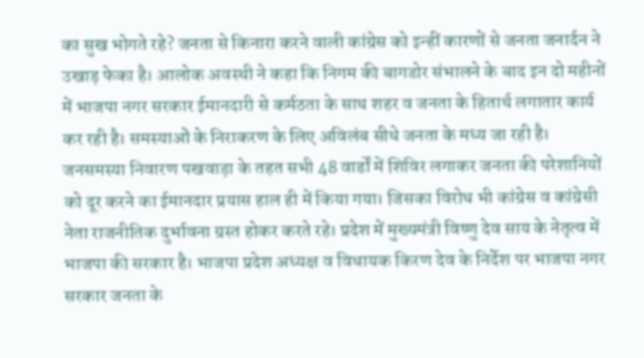का सुख भोगते रहे? जनता से किनारा करने वाली कांग्रेस को इन्हीं कारणों से जनता जनार्दन ने उखाड़ फेका है। आलोक अवस्थी ने कहा कि निगम की बागडोर संभालने के बाद इन दो महीनों में भाजपा नगर सरकार ईमानदारी से कर्मठता के साथ शहर व जनता के हितार्थ लगातार कार्य कर रही है। समस्याओं के निराकरण के लिए अविलंब सीधे जनता के मध्य जा रही है। जनसमस्या निवारण पखवाड़ा के तहत सभी 48 वार्डों में शिविर लगाकर जनता की परेशानियों को दूर करने का ईमानदार प्रयास हाल ही में किया गया। जिसका विरोध भी कांग्रेस व कांग्रेसी नेता राजनीतिक दुर्भावना ग्रस्त होकर करते रहे। प्रदेश में मुख्यमंत्री विष्णु देव साय के नेतृत्व में भाजपा की सरकार है। भाजपा प्रदेश अध्यक्ष व विधायक किरण देव के निर्देश पर भाजपा नगर सरकार जनता के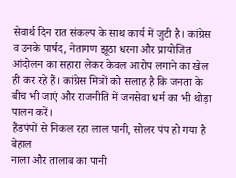सेवार्थ दिन रात संकल्प के साथ कार्य में जुटी है। कांग्रेस व उनके पार्षद, नेतागण झूठा धरना और प्रायोजित आंदोलन का सहारा लेकर केवल आरोप लगाने का खेल ही कर रहे हैं। कांग्रेस मित्रों को सलाह है कि जनता के बीच भी जाएं और राजनीति में जनसेवा धर्म का भी थोड़ा पालन करें।
हैंडपंपों से निकल रहा लाल पानी, सोलर पंप हो गया है बेहाल
नाला और तालाब का पानी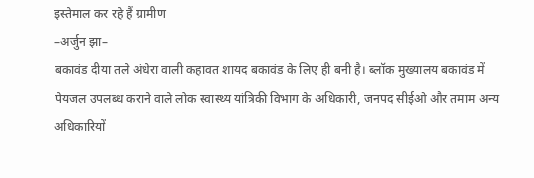इस्तेमाल कर रहे हैं ग्रामीण
–अर्जुन झा–
बकावंड दीया तले अंधेरा वाली कहावत शायद बकावंड के लिए ही बनी है। ब्लॉक मुख्यालय बकावंड में पेयजल उपलब्ध कराने वाले लोक स्वास्थ्य यांत्रिकी विभाग के अधिकारी, जनपद सीईओ और तमाम अन्य अधिकारियों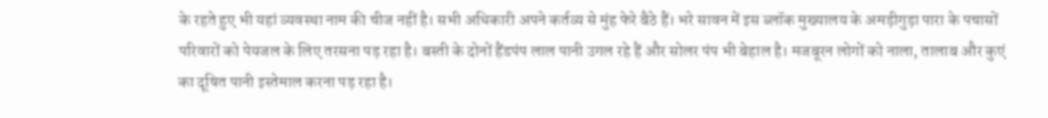के रहते हुए भी यहां व्यवस्था नाम की चीज नहीं है। सभी अधिकारी अपने कर्तव्य से मुंह फेरे बैठे हैं। भरे सावन में इस ब्लॉक मुख्यालय के अमड़ीगुड़ा पारा के पचासों परिवारों को पेयजल के लिए तरसना पड़ रहा है। बस्ती के दोनों हैंडपंप लाल पानी उगल रहे हैं और सोलर पंप भी बेहाल है। मजबूरन लोगों को नाला, तालाब और कुएं का दूषित पानी इस्तेमाल करना पड़ रहा है।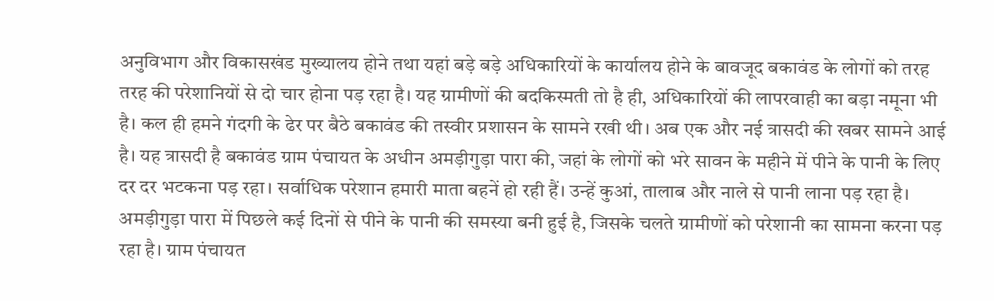अनुविभाग और विकासखंड मुख्यालय होने तथा यहां बड़े बड़े अधिकारियों के कार्यालय होने के बावजूद बकावंड के लोगों को तरह तरह की परेशानियों से दो चार होना पड़ रहा है। यह ग्रामीणों की बदकिस्मती तो है ही, अधिकारियों की लापरवाही का बड़ा नमूना भी है। कल ही हमने गंदगी के ढेर पर बैठे बकावंड की तस्वीर प्रशासन के सामने रखी थी। अब एक और नई त्रासदी की खबर सामने आई है। यह त्रासदी है बकावंड ग्राम पंचायत के अधीन अमड़ीगुड़ा पारा की, जहां के लोगों को भरे सावन के महीने में पीने के पानी के लिए दर दर भटकना पड़ रहा। सर्वाधिक परेशान हमारी माता बहनें हो रही हैं। उन्हें कुआं, तालाब और नाले से पानी लाना पड़ रहा है। अमड़ीगुड़ा पारा में पिछले कई दिनों से पीने के पानी की समस्या बनी हुई है, जिसके चलते ग्रामीणों को परेशानी का सामना करना पड़ रहा है। ग्राम पंचायत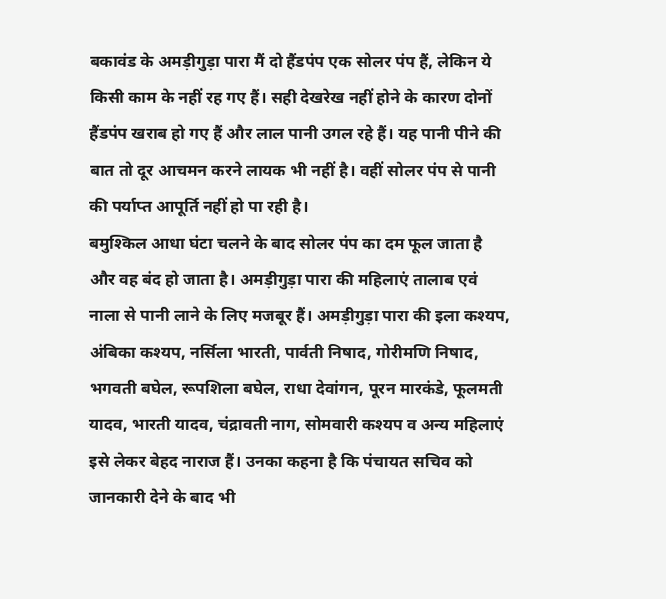बकावंड के अमड़ीगुड़ा पारा मैं दो हैंडपंप एक सोलर पंप हैं, लेकिन ये किसी काम के नहीं रह गए हैं। सही देखरेख नहीं होने के कारण दोनों हैंडपंप खराब हो गए हैं और लाल पानी उगल रहे हैं। यह पानी पीने की बात तो दूर आचमन करने लायक भी नहीं है। वहीं सोलर पंप से पानी की पर्याप्त आपूर्ति नहीं हो पा रही है।
बमुश्किल आधा घंटा चलने के बाद सोलर पंप का दम फूल जाता है और वह बंद हो जाता है। अमड़ीगुड़ा पारा की महिलाएं तालाब एवं नाला से पानी लाने के लिए मजबूर हैं। अमड़ीगुड़ा पारा की इला कश्यप, अंबिका कश्यप, नर्सिला भारती, पार्वती निषाद, गोरीमणि निषाद, भगवती बघेल, रूपशिला बघेल, राधा देवांगन, पूरन मारकंडे, फूलमती यादव, भारती यादव, चंद्रावती नाग, सोमवारी कश्यप व अन्य महिलाएं इसे लेकर बेहद नाराज हैं। उनका कहना है कि पंचायत सचिव को जानकारी देने के बाद भी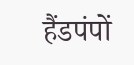हैंडपंपों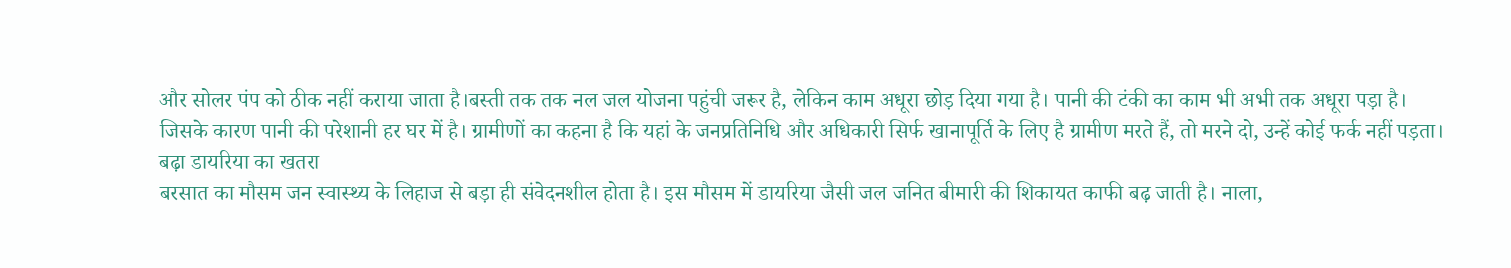और सोलर पंप को ठीक नहीं कराया जाता है।बस्ती तक तक नल जल योजना पहुंची जरूर है, लेकिन काम अधूरा छोड़ दिया गया है। पानी की टंकी का काम भी अभी तक अधूरा पड़ा है। जिसके कारण पानी की परेशानी हर घर में है। ग्रामीणों का कहना है कि यहां के जनप्रतिनिधि और अधिकारी सिर्फ खानापूर्ति के लिए है ग्रामीण मरते हैं, तो मरने दो, उन्हें कोई फर्क नहीं पड़ता।
बढ़ा डायरिया का खतरा
बरसात का मौसम जन स्वास्थ्य के लिहाज से बड़ा ही संवेदनशील होता है। इस मौसम में डायरिया जैसी जल जनित बीमारी की शिकायत काफी बढ़ जाती है। नाला,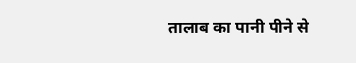तालाब का पानी पीने से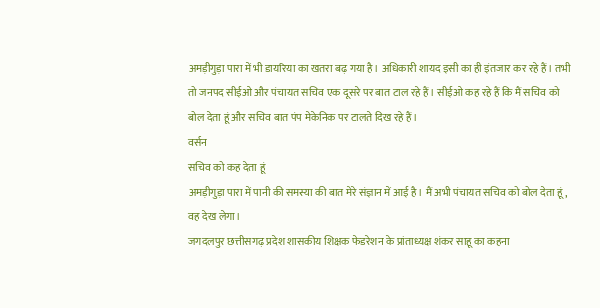अमड़ीगुड़ा पारा में भी डायरिया का खतरा बढ़ गया है। अधिकारी शायद इसी का ही इंतजार कर रहे हैं। तभी तो जनपद सीईओ और पंचायत सचिव एक दूसरे पर बात टाल रहे हैं। सीईओ कह रहे हैं कि मैं सचिव को बोल देता हूं और सचिव बात पंप मेकेनिक पर टालते दिख रहे हैं।
वर्सन
सचिव को कह देता हूं
अमड़ीगुड़ा पारा में पानी की समस्या की बात मेरे संज्ञान में आई है। मैं अभी पंचायत सचिव को बोल देता हूं, वह देख लेगा।
जगदलपुर छत्तीसगढ़ प्रदेश शासकीय शिक्षक फेडरेशन के प्रांताध्यक्ष शंकर साहू का कहना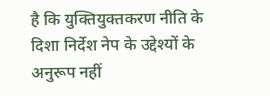है कि युक्तियुक्तकरण नीति के दिशा निर्देश नेप के उद्देश्यों के अनुरूप नहीं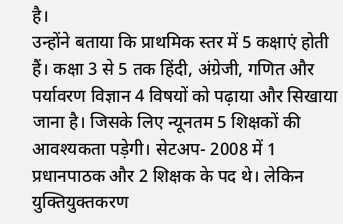है।
उन्होंने बताया कि प्राथमिक स्तर में 5 कक्षाएं होती हैं। कक्षा 3 से 5 तक हिंदी, अंग्रेजी, गणित और पर्यावरण विज्ञान 4 विषयों को पढ़ाया और सिखाया जाना है। जिसके लिए न्यूनतम 5 शिक्षकों की आवश्यकता पड़ेगी। सेटअप- 2008 में 1 प्रधानपाठक और 2 शिक्षक के पद थे। लेकिन युक्तियुक्तकरण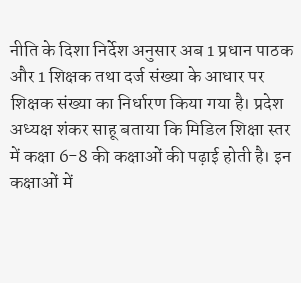नीति के दिशा निर्देश अनुसार अब 1 प्रधान पाठक और 1 शिक्षक तथा दर्ज संख्या के आधार पर शिक्षक संख्या का निर्धारण किया गया है। प्रदेश अध्यक्ष शंकर साहू बताया कि मिडिल शिक्षा स्तर में कक्षा 6-8 की कक्षाओं की पढ़ाई होती है। इन कक्षाओं में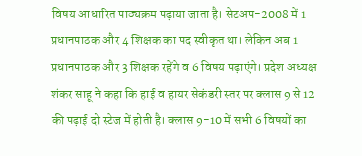विषय आधारित पाठ्यक्रम पढ़ाया जाता है। सेटअप-2008 में 1 प्रधानपाठक और 4 शिक्षक का पद स्वीकृत था। लेकिन अब 1 प्रधानपाठक और 3 शिक्षक रहेंगे व 6 विषय पढ़ाएंगे। प्रदेश अध्यक्ष शंकर साहू ने कहा कि हाई व हायर सेकंडरी स्तर पर क्लास 9 से 12 की पढ़ाई दो स्टेज में होती है। क्लास 9-10 में सभी 6 विषयों का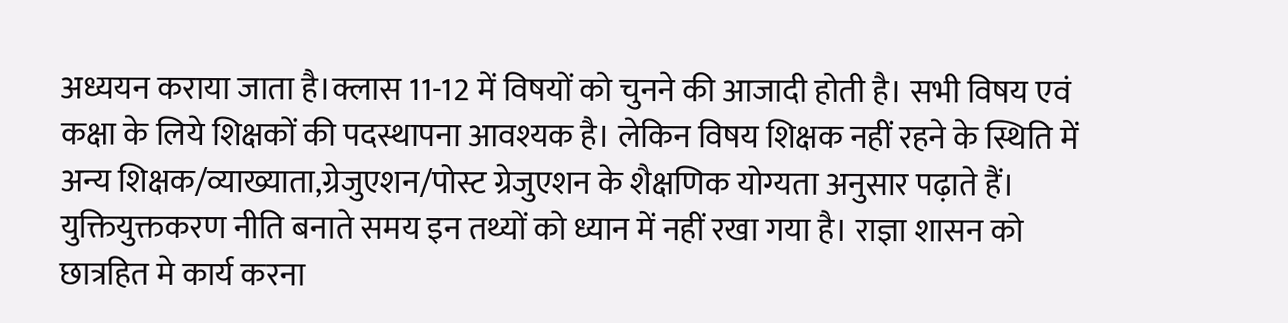अध्ययन कराया जाता है।क्लास 11-12 में विषयों को चुनने की आजादी होती है। सभी विषय एवं कक्षा के लिये शिक्षकों की पदस्थापना आवश्यक है। लेकिन विषय शिक्षक नहीं रहने के स्थिति में अन्य शिक्षक/व्याख्याता,ग्रेजुएशन/पोस्ट ग्रेजुएशन के शैक्षणिक योग्यता अनुसार पढ़ाते हैं। युक्तियुक्तकरण नीति बनाते समय इन तथ्यों को ध्यान में नहीं रखा गया है। राज्ञा शासन को छात्रहित मे कार्य करना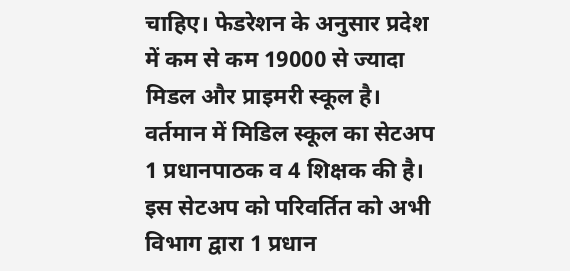चाहिए। फेडरेशन के अनुसार प्रदेश में कम से कम 19000 से ज्यादा मिडल और प्राइमरी स्कूल है। वर्तमान में मिडिल स्कूल का सेटअप 1 प्रधानपाठक व 4 शिक्षक की है। इस सेटअप को परिवर्तित को अभी विभाग द्वारा 1 प्रधान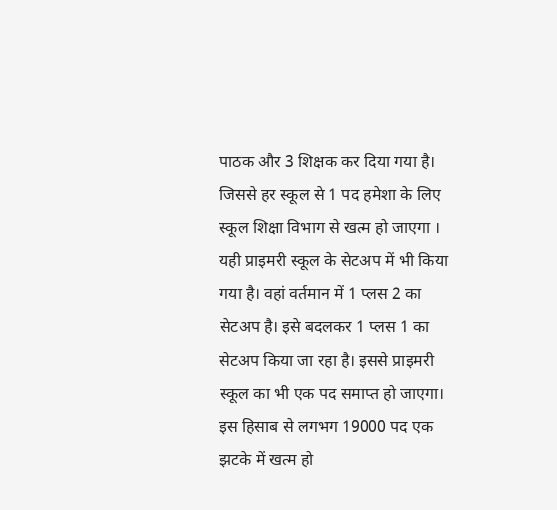पाठक और 3 शिक्षक कर दिया गया है। जिससे हर स्कूल से 1 पद हमेशा के लिए स्कूल शिक्षा विभाग से खत्म हो जाएगा । यही प्राइमरी स्कूल के सेटअप में भी किया गया है। वहां वर्तमान में 1 प्लस 2 का सेटअप है। इसे बदलकर 1 प्लस 1 का सेटअप किया जा रहा है। इससे प्राइमरी स्कूल का भी एक पद समाप्त हो जाएगा। इस हिसाब से लगभग 19000 पद एक झटके में खत्म हो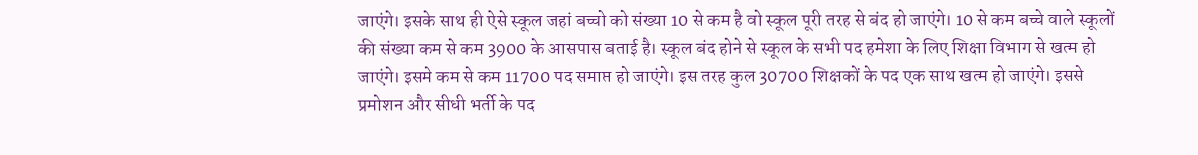जाएंगे। इसके साथ ही ऐसे स्कूल जहां बच्चो को संख्या 10 से कम है वो स्कूल पूरी तरह से बंद हो जाएंगे। 10 से कम बच्चे वाले स्कूलों की संख्या कम से कम 3900 के आसपास बताई है। स्कूल बंद होने से स्कूल के सभी पद हमेशा के लिए शिक्षा विभाग से खत्म हो जाएंगे। इसमे कम से कम 11700 पद समाप्त हो जाएंगे। इस तरह कुल 30700 शिक्षकों के पद एक साथ खत्म हो जाएंगे। इससे प्रमोशन और सीधी भर्ती के पद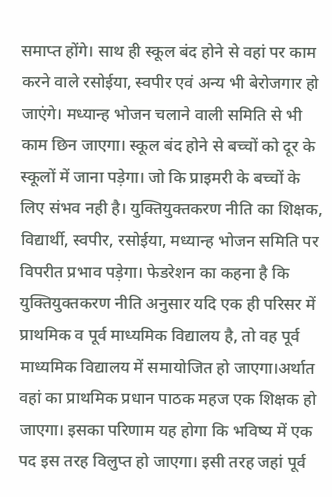समाप्त होंगे। साथ ही स्कूल बंद होने से वहां पर काम करने वाले रसोईया, स्वपीर एवं अन्य भी बेरोजगार हो जाएंगे। मध्यान्ह भोजन चलाने वाली समिति से भी काम छिन जाएगा। स्कूल बंद होने से बच्चों को दूर के स्कूलों में जाना पड़ेगा। जो कि प्राइमरी के बच्चों के लिए संभव नही है। युक्तियुक्तकरण नीति का शिक्षक, विद्यार्थी, स्वपीर, रसोईया, मध्यान्ह भोजन समिति पर विपरीत प्रभाव पड़ेगा। फेडरेशन का कहना है कि युक्तियुक्तकरण नीति अनुसार यदि एक ही परिसर में प्राथमिक व पूर्व माध्यमिक विद्यालय है, तो वह पूर्व माध्यमिक विद्यालय में समायोजित हो जाएगा।अर्थात वहां का प्राथमिक प्रधान पाठक महज एक शिक्षक हो जाएगा। इसका परिणाम यह होगा कि भविष्य में एक पद इस तरह विलुप्त हो जाएगा। इसी तरह जहां पूर्व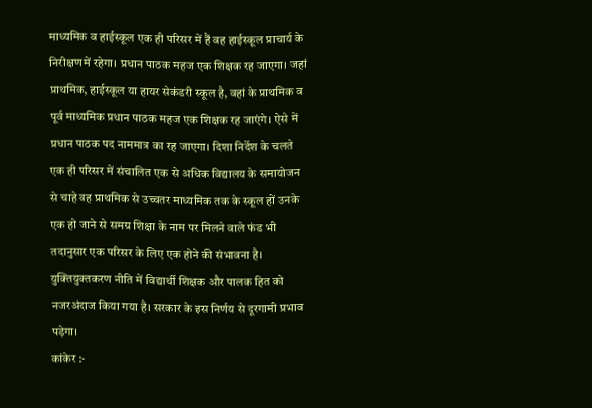माध्यमिक व हाईस्कूल एक ही परिसर में हैं वह हाईस्कूल प्राचार्य के निरीक्षण में रहेगा। प्रधान पाठक महज एक शिक्षक रह जाएगा। जहां प्राथमिक, हाईस्कूल या हायर सेकंडरी स्कूल है, वहां के प्राथमिक व पूर्व माध्यमिक प्रधान पाठक महज एक शिक्षक रह जाएंगे। ऐसे में प्रधान पाठक पद नाममात्र का रह जाएगा। दिशा निर्देश के चलते एक ही परिसर में संचालित एक से अधिक विद्यालय के समायोजन से चाहे वह प्राथमिक से उच्चतर माध्यमिक तक के स्कूल हों उनके एक हो जाने से समग्र शिक्षा के नाम पर मिलने वाले फंड भी तदानुसार एक परिसर के लिए एक होने की संभावना है। युक्तियुक्तकरण नीति में विद्यार्थी शिक्षक और पालक हित को नजरअंदाज किया गया है। सरकार के इस निर्णय से दूरगामी प्रभाव पड़ेगा।
कांकेर :-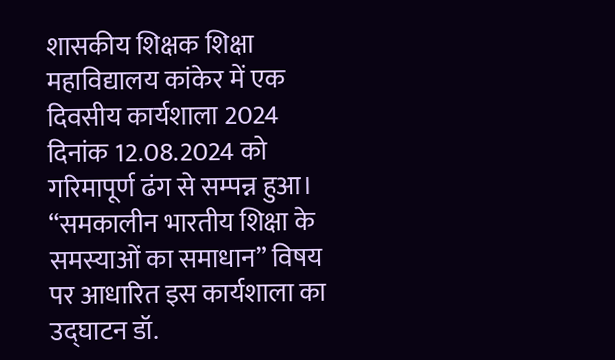शासकीय शिक्षक शिक्षा महाविद्यालय कांकेर में एक दिवसीय कार्यशाला 2024 दिनांक 12.08.2024 को गरिमापूर्ण ढंग से सम्पन्न हुआ। “समकालीन भारतीय शिक्षा के समस्याओं का समाधान” विषय पर आधारित इस कार्यशाला का उद्घाटन डॉ.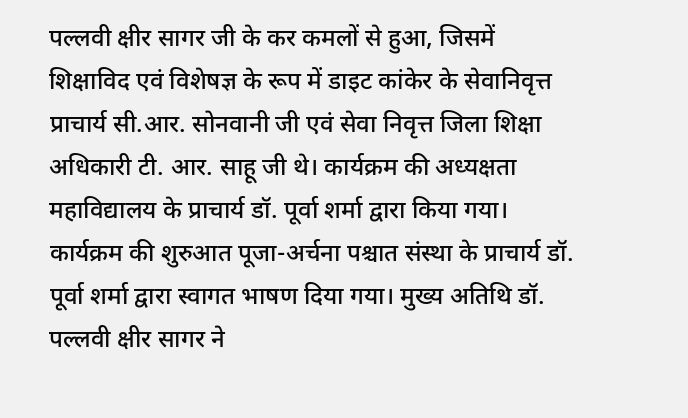पल्लवी क्षीर सागर जी के कर कमलों से हुआ, जिसमें शिक्षाविद एवं विशेषज्ञ के रूप में डाइट कांकेर के सेवानिवृत्त प्राचार्य सी.आर. सोनवानी जी एवं सेवा निवृत्त जिला शिक्षा अधिकारी टी. आर. साहू जी थे। कार्यक्रम की अध्यक्षता महाविद्यालय के प्राचार्य डॉ. पूर्वा शर्मा द्वारा किया गया। कार्यक्रम की शुरुआत पूजा-अर्चना पश्चात संस्था के प्राचार्य डॉ. पूर्वा शर्मा द्वारा स्वागत भाषण दिया गया। मुख्य अतिथि डॉ. पल्लवी क्षीर सागर ने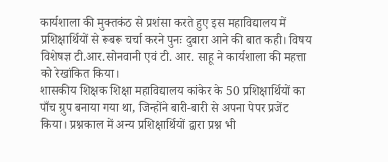कार्यशाला की मुक्तकंठ से प्रशंसा करते हुए इस महाविद्यालय में प्रशिक्षार्थियों से रूबरू चर्चा करने पुनः दुबारा आने की बात कही। विषय विशेषज्ञ टी.आर.सोनवानी एवं टी. आर. साहू ने कार्यशाला की महत्ता को रेखांकित किया।
शासकीय शिक्षक शिक्षा महाविद्यालय कांकेर के 50 प्रशिक्षार्थियों का पाँच ग्रुप बनाया गया था, जिन्होंने बारी-बारी से अपना पेपर प्रजेंट किया। प्रश्नकाल में अन्य प्रशिक्षार्थियों द्वारा प्रश्न भी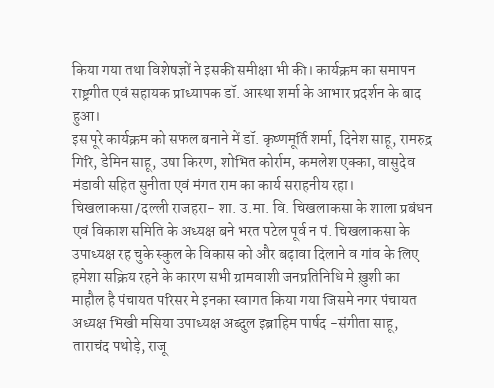किया गया तथा विशेषज्ञों ने इसकी समीक्षा भी की। कार्यक्रम का समापन राष्ट्रगीत एवं सहायक प्राध्यापक डॉ. आस्था शर्मा के आभार प्रदर्शन के बाद हुआ।
इस पूरे कार्यक्रम को सफल बनाने में डॉ. कृष्णमूर्ति शर्मा, दिनेश साहू, रामरुद्र गिरि, डेमिन साहू, उषा किरण, शोभित कोर्राम, कमलेश एक्का, वासुदेव मंडावी सहित सुनीता एवं मंगत राम का कार्य सराहनीय रहा।
चिखलाकसा /दल्ली राजहरा- शा. उ.मा. वि. चिखलाकसा के शाला प्रबंधन एवं विकाश समिति के अध्यक्ष बने भरत पटेल पूर्व न पं. चिखलाकसा के उपाध्यक्ष रह चुके स्कुल के विकास को और बढ़ावा दिलाने व गांव के लिए हमेशा सक्रिय रहने के कारण सभी ग्रामवाशी जनप्रतिनिधि मे ख़ुशी का माहौल है पंचायत परिसर मे इनका स्वागत किया गया जिसमे नगर पंचायत अध्यक्ष भिखी मसिया उपाध्यक्ष अब्दुल इब्राहिम पार्षद -संगीता साहू, ताराचंद पथोड़े, राजू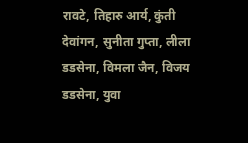रावटे, तिहारु आर्य, कुंती देवांगन, सुनीता गुप्ता, लीला डडसेना, विमला जैन, विजय डडसेना, युवा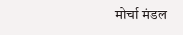मोर्चा मंडल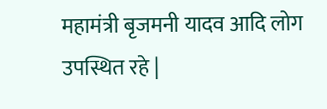महामंत्री बृजमनी यादव आदि लोग उपस्थित रहे |